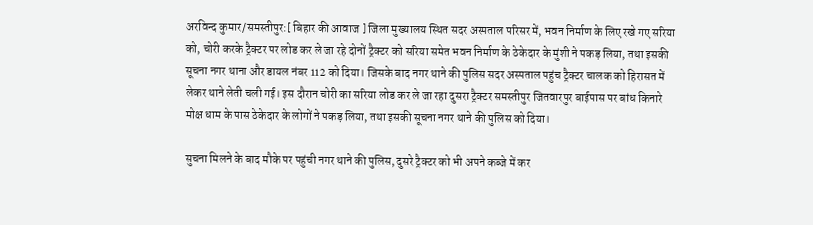अरविन्द कुमार/समस्तीपुर:[ बिहार की आवाज ] जिला मुख्यालय स्थित सदर अस्पताल परिसर में, भवन निर्माण के लिए रखे गए सरिया को, चोरी करके ट्रैक्टर पर लोड कर ले जा रहे दोनों ट्रैक्टर को सरिया समेत भवन निर्माण के ठेकेदार के मुंशी ने पकड़ लिया, तथा इसकी सूचना नगर थाना और डायल नंबर 112 को दिया। जिसके बाद नगर थाने की पुलिस सदर अस्पताल पहुंच ट्रैक्टर चालक को हिरासत में लेकर थाने लेती चली गई। इस दौरान चोरी का सरिया लोड कर ले जा रहा दुसरा ट्रैक्टर समस्तीपुर जितवारपुर बाईपास पर बांध किनारे मोक्ष धाम के पास ठेकेदार के लोगों ने पकड़ लिया, तथा इसकी सूचना नगर थाने की पुलिस को दिया।

सुचना मिलने के बाद मौके पर पहुंची नगर थाने की पुलिस, दुसरे ट्रैक्टर को भी अपने कब्जे में कर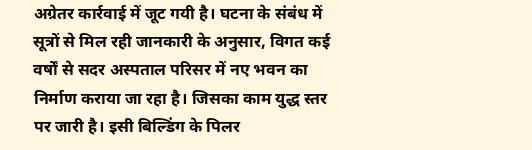अग्रेतर कार्रवाई में जूट गयी है। घटना के संबंध में सूत्रों से मिल रही जानकारी के अनुसार, विगत कई वर्षों से सदर अस्पताल परिसर में नए भवन का निर्माण कराया जा रहा है। जिसका काम युद्ध स्तर पर जारी है। इसी बिल्डिंग के पिलर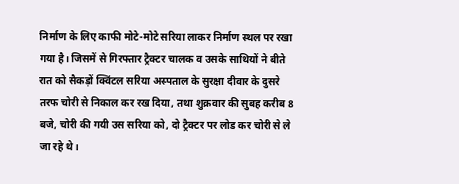निर्माण के लिए काफी मोटे-मोटे सरिया लाकर निर्माण स्थल पर रखा गया है। जिसमें से गिरफ्तार ट्रैक्टर चालक व उसके साथियों ने बीते रात को सैकड़ों क्विंटल सरिया अस्पताल के सुरक्षा दीवार के दुसरे तरफ चोरी से निकाल कर रख दिया, तथा शुक्रवार की सुबह करीब 8 बजे, चोरी की गयी उस सरिया को, दो ट्रैक्टर पर लोड कर चोरी से ले जा रहे थे।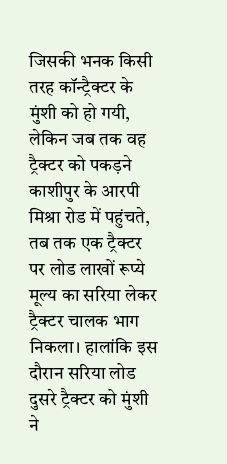जिसकी भनक किसी तरह कॉन्ट्रैक्टर के मुंशी को हो गयी, लेकिन जब तक वह ट्रैक्टर को पकड़ने काशीपुर के आरपी मिश्रा रोड में पहुंचते, तब तक एक ट्रैक्टर पर लोड लाखों रूप्ये मूल्य का सरिया लेकर ट्रैक्टर चालक भाग निकला। हालांकि इस दौरान सरिया लोड दुसरे ट्रैक्टर को मुंशी ने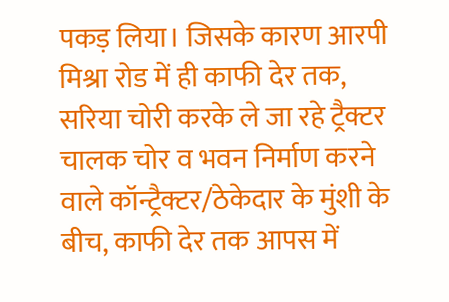पकड़ लिया। जिसके कारण आरपी मिश्रा रोड में ही काफी देर तक, सरिया चोरी करके ले जा रहे ट्रैक्टर चालक चोर व भवन निर्माण करने वाले कॉन्ट्रैक्टर/ठेकेदार के मुंशी के बीच, काफी देर तक आपस में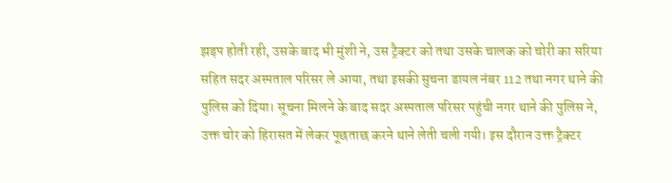झड़प होती रही, उसके बाद भी मुंशी ने, उस ट्रैक्टर को तथा उसके चालक को चोरी का सरिया सहित सदर अस्पताल परिसर ले आया, तथा इसकी सुचना डायल नंबर 112 तथा नगर थाने की पुलिस को दिया। सूचना मिलने के बाद सदर अस्पताल परिसर पहुंची नगर थाने की पुलिस ने, उक्त चोर को हिरासत में लेकर पूछताछ करने थाने लेती चली गयी। इस दौरान उक्त ट्रैक्टर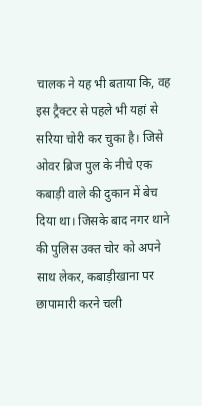चालक ने यह भी बताया कि, वह इस ट्रैक्टर से पहले भी यहां से सरिया चोरी कर चुका है। जिसे ओवर ब्रिज पुल के नीचे एक कबाड़ी वाले की दुकान में बेच दिया था। जिसके बाद नगर थाने की पुलिस उक्त चोर को अपने साथ लेकर, कबाड़ीखाना पर छापामारी करने चली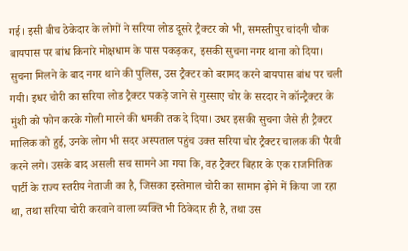गई। इसी बीच ठेकेदार के लोगों ने सरिया लोड दूसरे ट्रैक्टर को भी, समस्तीपुर चांदनी चौक बायपास पर बांध किनारे मोक्षधाम के पास पकड़कर, इसकी सुचना नगर थाना को दिया। सुचना मिलने के बाद नगर थाने की पुलिस, उस ट्रैक्टर को बरामद करने बायपास बांध पर चली गयी। इधर चोरी का सरिया लोड ट्रैक्टर पकड़े जाने से गुस्साए चोर के सरदार ने कॉन्ट्रैक्टर के मुंशी को फोन करके गोली मारने की धमकी तक दे दिया। उधर इसकी सुचना जैसे ही ट्रैक्टर मालिक को हुई, उनके लोग भी सदर अस्पताल पहुंच उक्त सरिया चोर ट्रैक्टर चालक की पैरवी करने लगे। उसके बाद असली सच सामने आ गया कि, वह ट्रैक्टर बिहार के एक राजनितिक पार्टी के राज्य स्तरीय नेताजी का है, जिसका इस्तेमाल चोरी का सामान ढ़ोने में किया जा रहा था, तथा सरिया चोरी करवाने वाला व्यक्ति भी ठिकेदार ही है, तथा उस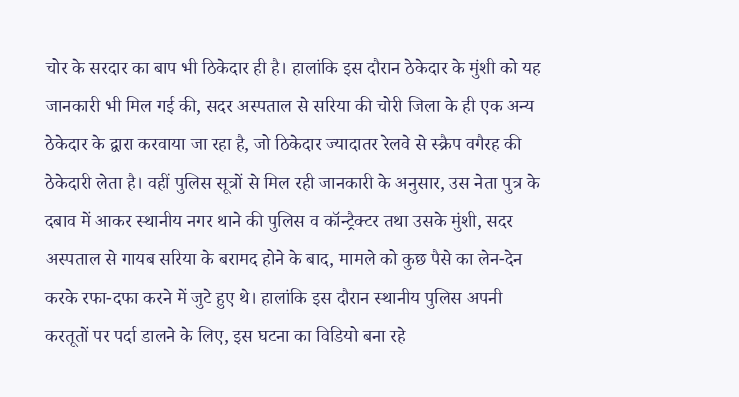चोर के सरदार का बाप भी ठिकेदार ही है। हालांकि इस दौरान ठेकेदार के मुंशी को यह जानकारी भी मिल गई की, सदर अस्पताल से सरिया की चोरी जिला के ही एक अन्य ठेकेदार के द्वारा करवाया जा रहा है, जो ठिकेदार ज्यादातर रेलवे से स्क्रैप वगैरह की ठेकेदारी लेता है। वहीं पुलिस सूत्रों से मिल रही जानकारी के अनुसार, उस नेता पुत्र के दबाव में आकर स्थानीय नगर थाने की पुलिस व कॉन्ट्रैक्टर तथा उसके मुंशी, सदर अस्पताल से गायब सरिया के बरामद होने के बाद, मामले को कुछ पैसे का लेन-देन करके रफा-दफा करने में जुटे हुए थे। हालांकि इस दौरान स्थानीय पुलिस अपनी करतूतों पर पर्दा डालने के लिए, इस घटना का विडियो बना रहे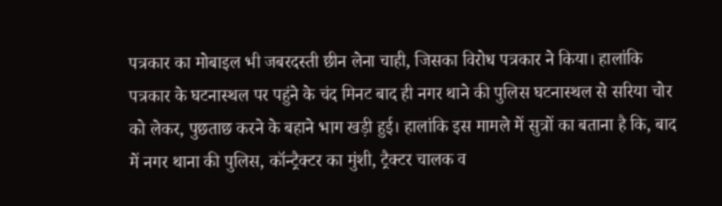पत्रकार का मोबाइल भी जबरदस्ती छीन लेना चाही, जिसका विरोध पत्रकार ने किया। हालांकि पत्रकार के घटनास्थल पर पहुंने के चंद मिनट बाद ही नगर थाने की पुलिस घटनास्थल से सरिया चोर को लेकर, पुछताछ करने के बहाने भाग खड़ी हुई। हालांकि इस मामले में सुत्रों का बताना है कि, बाद में नगर थाना की पुलिस, कॉन्ट्रैक्टर का मुंशी, ट्रैक्टर चालक व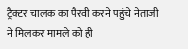ट्रैक्टर चालक का पैरवी करने पहुंचे नेताजी ने मिलकर मामले को ही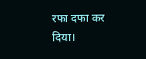रफा दफा कर दिया।